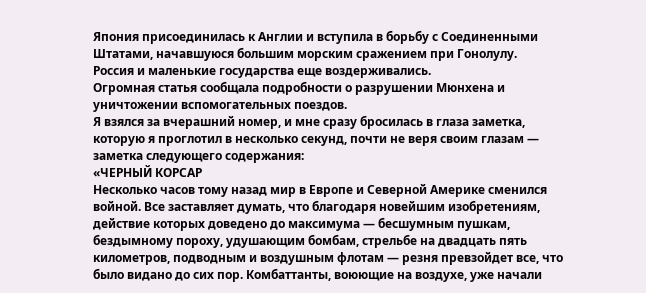Япония присоединилась к Англии и вступила в борьбу с Соединенными Штатами, начавшуюся большим морским сражением при Гонолулу.
Россия и маленькие государства еще воздерживались.
Огромная статья сообщала подробности о разрушении Мюнхена и уничтожении вспомогательных поездов.
Я взялся за вчерашний номер, и мне сразу бросилась в глаза заметка, которую я проглотил в несколько секунд, почти не веря своим глазам — заметка следующего содержания:
«ЧЕРНЫЙ КОРСАР
Несколько часов тому назад мир в Европе и Северной Америке сменился войной. Все заставляет думать, что благодаря новейшим изобретениям, действие которых доведено до максимума — бесшумным пушкам, бездымному пороху, удушающим бомбам, стрельбе на двадцать пять километров, подводным и воздушным флотам — резня превзойдет все, что было видано до сих пор. Комбаттанты, воюющие на воздухе, уже начали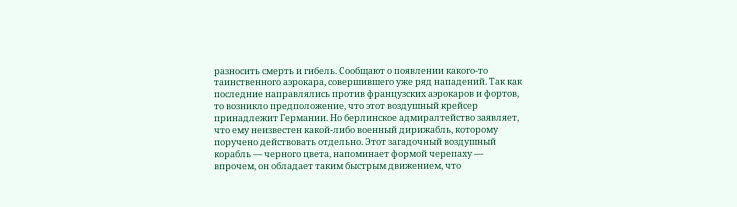разносить смерть и гибель. Сообщают о появлении какого-то таинственного аэрокара, совершившего уже ряд нападений. Так как последние направлялись против французских аэрокаров и фортов, то возникло предположение, что этот воздушный крейсер принадлежит Германии. Но берлинское адмиралтейство заявляет, что ему неизвестен какой-либо военный дирижабль, которому поручено действовать отдельно. Этот загадочный воздушный корабль — черного цвета, напоминает формой черепаху — впрочем, он обладает таким быстрым движением, что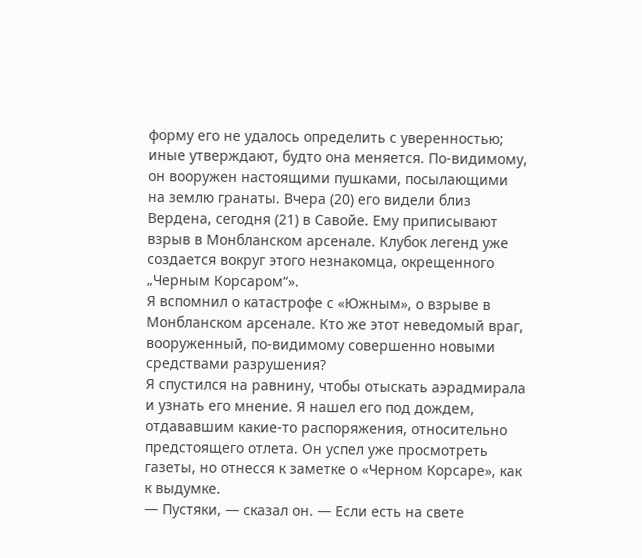форму его не удалось определить с уверенностью; иные утверждают, будто она меняется. По-видимому, он вооружен настоящими пушками, посылающими на землю гранаты. Вчера (20) его видели близ Вердена, сегодня (21) в Савойе. Ему приписывают взрыв в Монбланском арсенале. Клубок легенд уже создается вокруг этого незнакомца, окрещенного „Черным Корсаром“».
Я вспомнил о катастрофе с «Южным», о взрыве в Монбланском арсенале. Кто же этот неведомый враг, вооруженный, по-видимому совершенно новыми средствами разрушения?
Я спустился на равнину, чтобы отыскать аэрадмирала и узнать его мнение. Я нашел его под дождем, отдававшим какие-то распоряжения, относительно предстоящего отлета. Он успел уже просмотреть газеты, но отнесся к заметке о «Черном Корсаре», как к выдумке.
— Пустяки, — сказал он. — Если есть на свете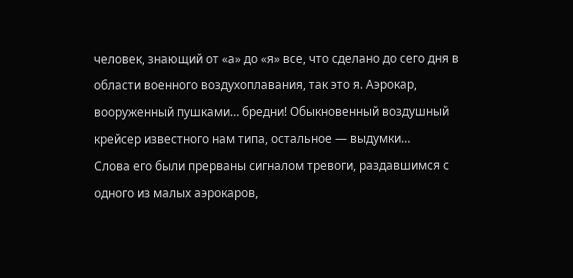человек, знающий от «а» до «я» все, что сделано до сего дня в области военного воздухоплавания, так это я. Аэрокар, вооруженный пушками… бредни! Обыкновенный воздушный крейсер известного нам типа, остальное — выдумки…
Слова его были прерваны сигналом тревоги, раздавшимся с одного из малых аэрокаров,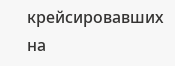крейсировавших на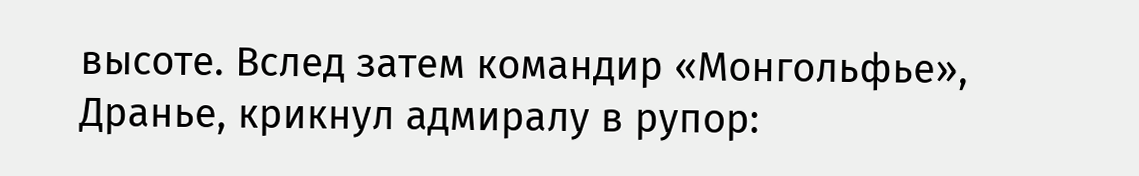высоте. Вслед затем командир «Монгольфье», Дранье, крикнул адмиралу в рупор: